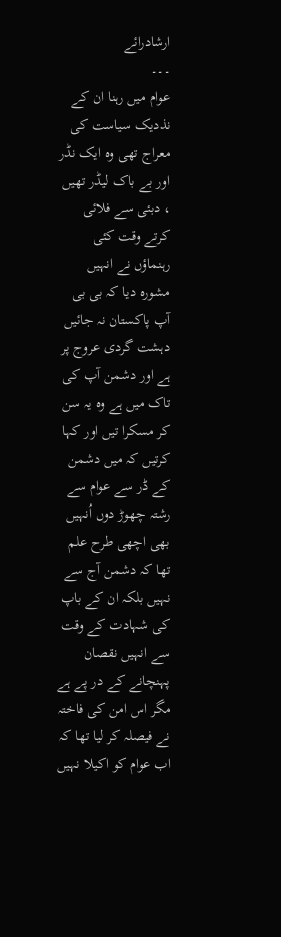ارشادرائے
۔۔۔
عوام میں رہنا ان کے نذدیک سیاست کی معراج تھی وہ ایک نڈر اور بے باک لیڈر تھیں ، دبئی سے فلائی کرتے وقت کئی رہنماؤں نے انہیں مشورہ دیا کہ بی بی آپ پاکستان نہ جائیں دہشت گردی عروج پر ہے اور دشمن آپ کی تاک میں ہے وہ یہ سن کر مسکرا تیں اور کہا کرتیں کہ میں دشمن کے ڈر سے عوام سے رشتہ چھوڑ دوں اُنہیں بھی اچھی طرح علم تھا کہ دشمن آج سے نہیں بلکہ ان کے باپ کی شہادت کے وقت سے انہیں نقصان پہنچانے کے در پے ہے مگر اس امن کی فاختہ نے فیصلہ کر لیا تھا کہ اب عوام کو اکیلا نہیں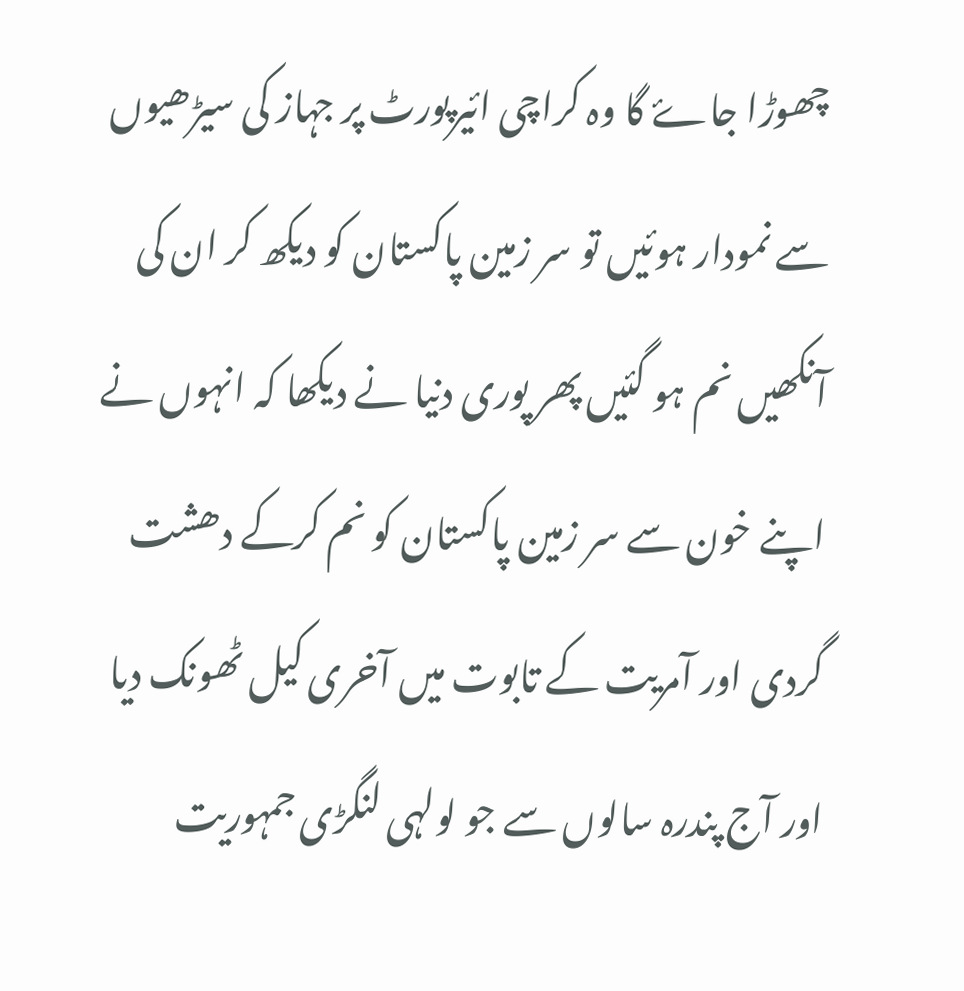چھوڑا جاۓ گا وہ کراچی ائیرپورٹ پر جہاز کی سیڑھیوں سے نمودار ہوئیں تو سر زمین پاکستان کو دیکھ کر ان کی آنکھیں نم ہو گئیں پھر پوری دنیا نے دیکھا کہ انہوں نے اپنے خون سے سر زمین پاکستان کو نم کرکے دھشت گردی اور آمریت کے تابوت میں آخری کیل ٹھونک دیا اور آج پندرہ سالوں سے جو لولہی لنگڑی جمہوریت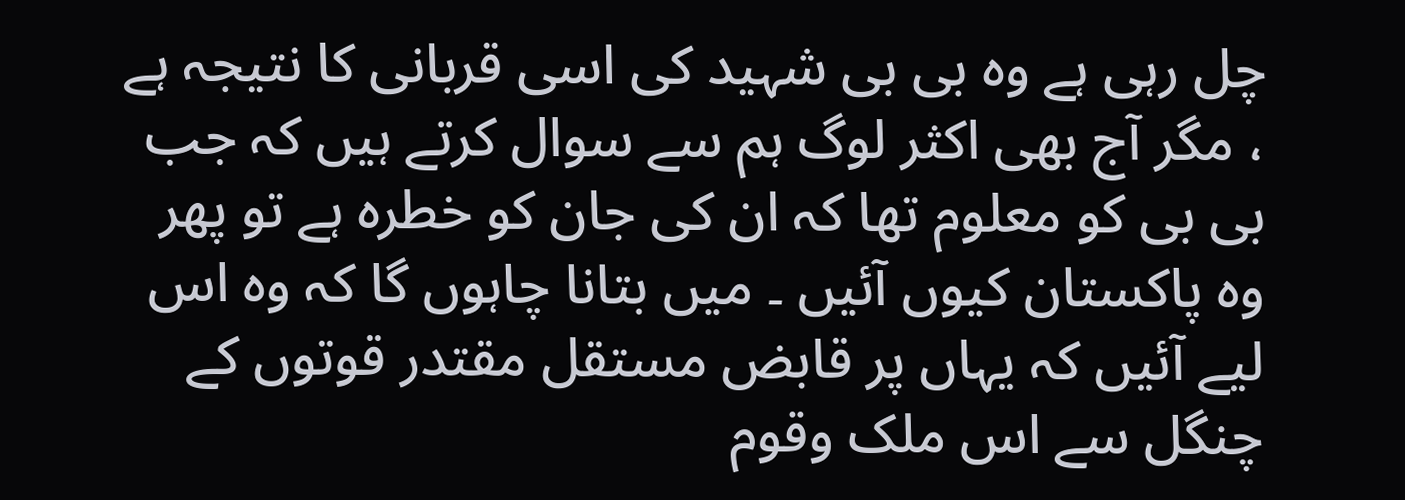چل رہی ہے وہ بی بی شہید کی اسی قربانی کا نتیجہ ہے ، مگر آج بھی اکثر لوگ ہم سے سوال کرتے ہیں کہ جب بی بی کو معلوم تھا کہ ان کی جان کو خطرہ ہے تو پھر وہ پاکستان کیوں آئیں ۔ میں بتانا چاہوں گا کہ وہ اس لیے آئیں کہ یہاں پر قابض مستقل مقتدر قوتوں کے چنگل سے اس ملک وقوم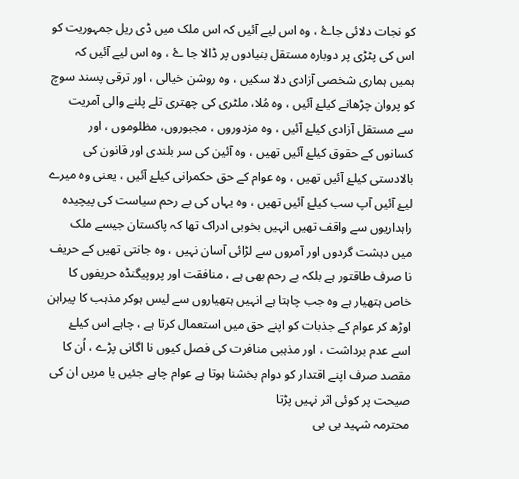کو نجات دلائی جاۓ ، وہ اس لیے آئیں کہ اس ملک میں ڈی ریل جمہوریت کو اس کی پٹڑی پر دوبارہ مستقل بنیادوں پر ڈالا جا ۓ ، وہ اس لیے آئیں کہ ہمیں ہماری شخصی آزادی دلا سکیں ، وہ روشن خیالی ، اور ترقی پسند سوچ کو پروان چڑھانے کیلۓ آئیں ، وہ مُلا، ملٹری کی چھتری تلے پلنے والی آمریت سے مستقل آزادی کیلۓ آئیں ، وہ مزدوروں ، مجبوروں، مظلوموں ، اور کسانوں کے حقوق کیلۓ آئیں تھیں ، وہ آئین کی سر بلندی اور قانون کی بالادستی کیلۓ آئیں تھیں ، وہ عوام کے حق حکمرانی کیلۓ آئیں ، یعنی وہ میرے لیۓ آئیں آپ سب کیلۓ آئیں تھیں ، وہ یہاں کی بے رحم سیاست کی پیچیدہ راہداریوں سے واقف تھیں انہیں بخوبی ادراک تھا کہ پاکستان جیسے ملک میں دہشت گردوں اور آمروں سے لڑائی آسان نہیں ، وہ جانتی تھیں کے حریف نا صرف طاقتور ہے بلکہ بے رحم بھی ہے ، منافقت اور پروپیگنڈہ حریفوں کا خاص ہتھیار ہے وہ جب چاہتا ہے انہیں ہتھیاروں سے لیس ہوکر مذہب کا پیراہن اوڑھ کر عوام کے جذبات کو اپنے حق میں استعمال کرتا ہے ، چاہے اس کیلۓ اسے عدم برداشت ، اور مذہبی منافرت کی فصل کیوں نا اگانی پڑے ، اُن کا مقصد صرف اپنے اقتدار کو دوام بخشنا ہوتا ہے عوام چاہے جئیں یا مریں ان کی صیحت پر کوئی اثر نہیں پڑتا
محترمہ شہید بی بی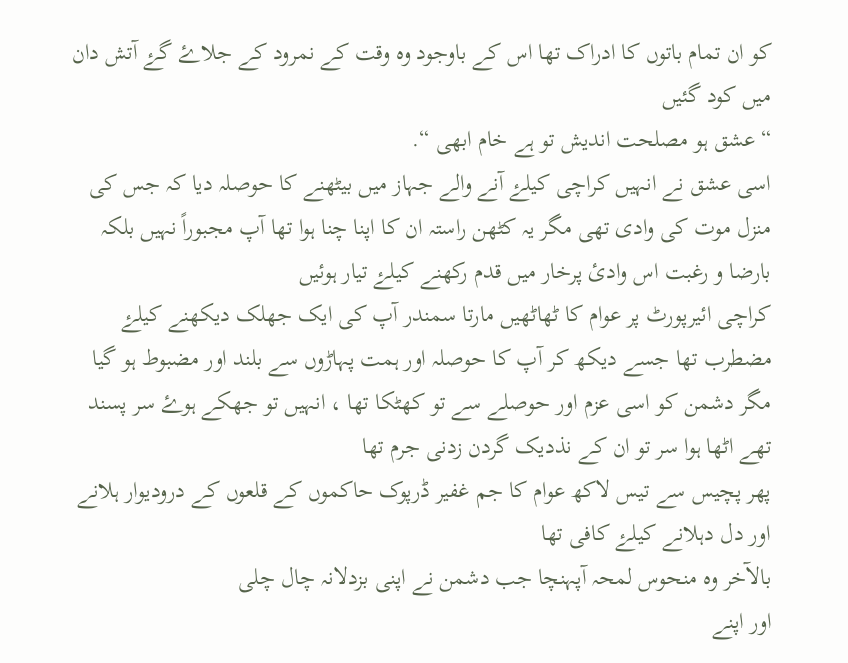کو ان تمام باتوں کا ادراک تھا اس کے باوجود وہ وقت کے نمرود کے جلاۓ گۓ آتش دان میں کود گئیں
“ عشق ہو مصلحت اندیش تو ہے خام ابھی “.
اسی عشق نے انہیں کراچی کیلۓ آنے والے جہاز میں بیٹھنے کا حوصلہ دیا کہ جس کی منزل موت کی وادی تھی مگر یہ کٹھن راستہ ان کا اپنا چنا ہوا تھا آپ مجبوراً نہیں بلکہ بارضا و رغبت اس وادئ پرخار میں قدم رکھنے کیلۓ تیار ہوئیں
کراچی ائیرپورٹ پر عوام کا ٹھاٹھیں مارتا سمندر آپ کی ایک جھلک دیکھنے کیلۓ مضطرب تھا جسے دیکھ کر آپ کا حوصلہ اور ہمت پہاڑوں سے بلند اور مضبوط ہو گیا مگر دشمن کو اسی عزم اور حوصلے سے تو کھٹکا تھا ، انہیں تو جھکے ہوۓ سر پسند تھے اٹھا ہوا سر تو ان کے نذدیک گردن زدنی جرم تھا
پھر پچیس سے تیس لاکھ عوام کا جم غفیر ڈرپوک حاکموں کے قلعوں کے درودیوار ہلانے اور دل دہلانے کیلۓ کافی تھا
بالآخر وہ منحوس لمحہ آپہنچا جب دشمن نے اپنی بزدلانہ چال چلی
اور اپنے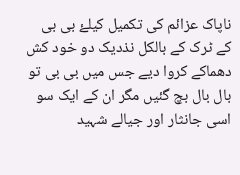ناپاک عزائم کی تکمیل کیلۓ بی بی کے ٹرک کے بالکل نذدیک دو خود کش دھماکے کروا دیے جس میں بی بی تو بال بال بچ گئیں مگر ان کے ایک سو اسی جانثار اور جیالے شہید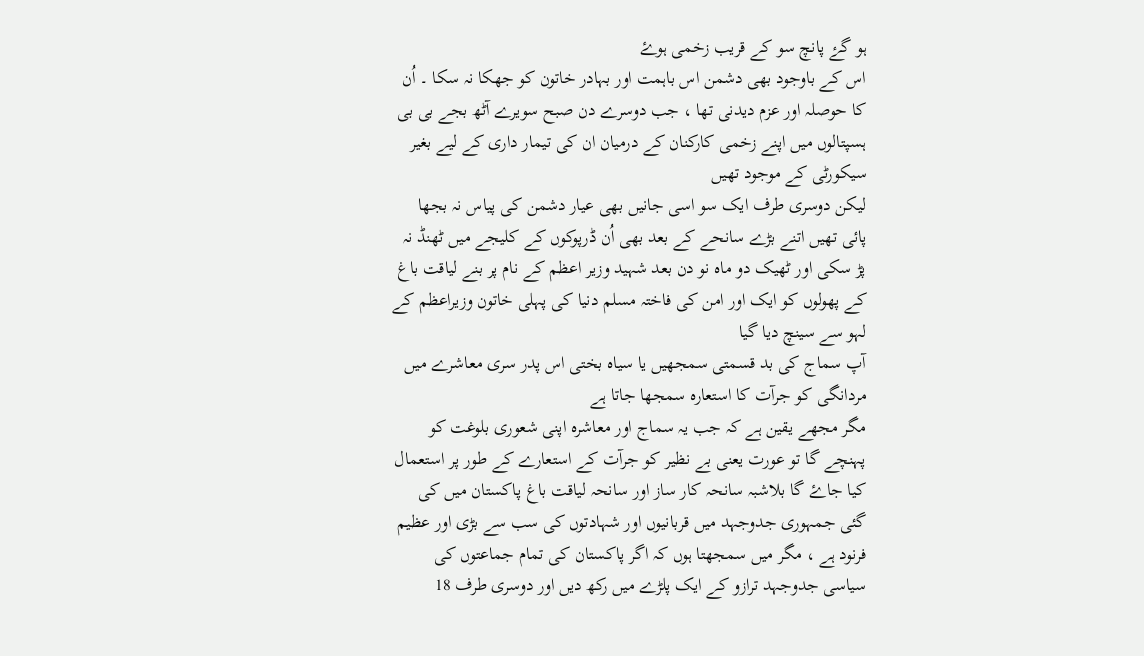ہو گۓ پانچ سو کے قریب زخمی ہوۓ
اس کے باوجود بھی دشمن اس باہمت اور بہادر خاتون کو جھکا نہ سکا ۔ اُن کا حوصلہ اور عزم دیدنی تھا ، جب دوسرے دن صبح سویرے آٹھ بجے بی بی ہسپتالوں میں اپنے زخمی کارکنان کے درمیان ان کی تیمار داری کے لیے بغیر سیکورٹی کے موجود تھیں
لیکن دوسری طرف ایک سو اسی جانیں بھی عیار دشمن کی پیاس نہ بجھا پائی تھیں اتنے بڑے سانحے کے بعد بھی اُن ڈرپوکوں کے کلیجے میں ٹھنڈ نہ پڑ سکی اور ٹھیک دو ماہ نو دن بعد شہید وزیر اعظم کے نام پر بنے لیاقت باغ کے پھولوں کو ایک اور امن کی فاختہ مسلم دنیا کی پہلی خاتون وزیراعظم کے لہو سے سینچ دیا گیا
آپ سماج کی بد قسمتی سمجھیں یا سیاہ بختی اس پدر سری معاشرے میں مردانگی کو جرآت کا استعارہ سمجھا جاتا ہے
مگر مجھے یقین ہے کہ جب یہ سماج اور معاشرہ اپنی شعوری بلوغت کو پہنچے گا تو عورت یعنی بے نظیر کو جرآت کے استعارے کے طور پر استعمال کیا جاۓ گا بلاشبہ سانحہ کار ساز اور سانحہ لیاقت باغ پاکستان میں کی گئی جمہوری جدوجہد میں قربانیوں اور شہادتوں کی سب سے بڑی اور عظیم فرنود ہے ، مگر میں سمجھتا ہوں کہ اگر پاکستان کی تمام جماعتوں کی سیاسی جدوجہد ترازو کے ایک پلڑے میں رکھ دیں اور دوسری طرف 18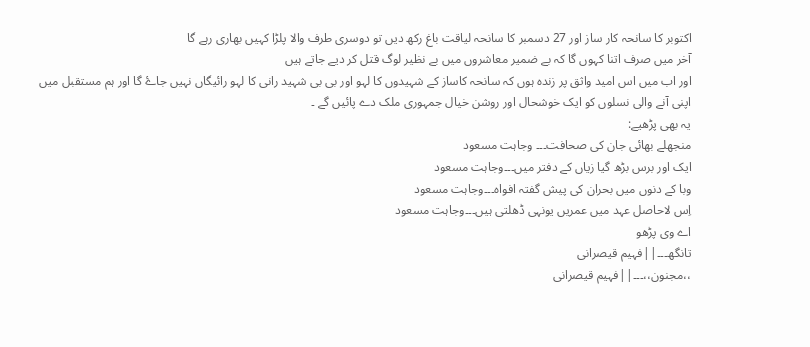اکتوبر کا سانحہ کار ساز اور 27 دسمبر کا سانحہ لیاقت باغ رکھ دیں تو دوسری طرف والا پلڑا کہیں بھاری رہے گا
آخر میں صرف اتنا کہوں گا کہ بے ضمیر معاشروں میں بے نظیر لوگ قتل کر دیے جاتے ہیں
اور اب میں اس امید واثق پر زندہ ہوں کہ سانحہ کاساز کے شہیدوں کا لہو اور بی بی شہید رانی کا لہو رائیگاں نہیں جاۓ گا اور ہم مستقبل میں اپنی آنے والی نسلوں کو ایک خوشحال اور روشن خیال جمہوری ملک دے پائیں گے ۔
یہ بھی پڑھیے:
منجھلے بھائی جان کی صحافت۔۔۔ وجاہت مسعود
ایک اور برس بڑھ گیا زیاں کے دفتر میں۔۔۔وجاہت مسعود
وبا کے دنوں میں بحران کی پیش گفتہ افواہ۔۔۔وجاہت مسعود
اِس لاحاصل عہد میں عمریں یونہی ڈھلتی ہیں۔۔۔وجاہت مسعود
اے وی پڑھو
تانگھ۔۔۔||فہیم قیصرانی
،،مجنون،،۔۔۔||فہیم قیصرانی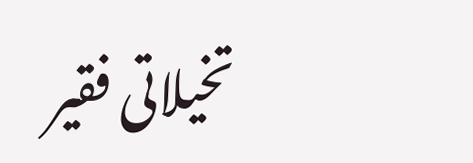تخیلاتی فقیر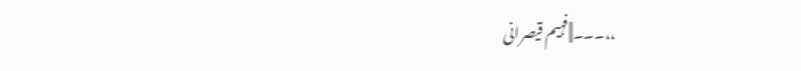،،۔۔۔||فہیم قیصرانی